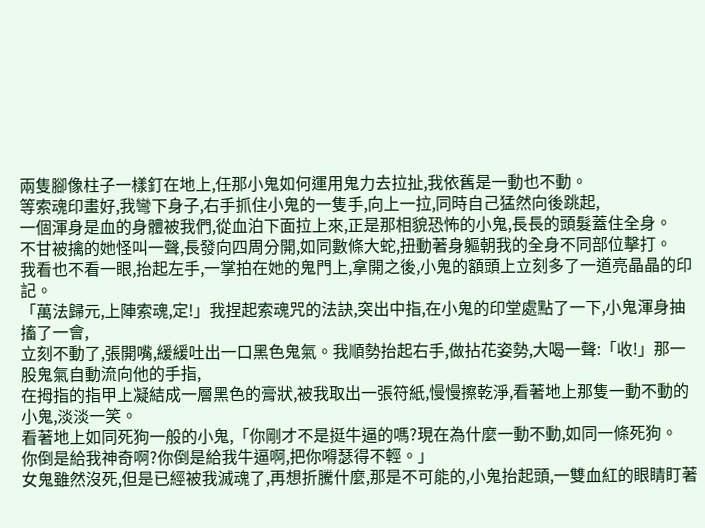兩隻腳像柱子一樣釘在地上,任那小鬼如何運用鬼力去拉扯,我依舊是一動也不動。
等索魂印畫好,我彎下身子,右手抓住小鬼的一隻手,向上一拉,同時自己猛然向後跳起,
一個渾身是血的身體被我們,從血泊下面拉上來,正是那相貌恐怖的小鬼,長長的頭髮蓋住全身。
不甘被擒的她怪叫一聲,長發向四周分開,如同數條大蛇,扭動著身軀朝我的全身不同部位擊打。
我看也不看一眼,抬起左手,一掌拍在她的鬼門上,拿開之後,小鬼的額頭上立刻多了一道亮晶晶的印記。
「萬法歸元,上陣索魂,定!」我捏起索魂咒的法訣,突出中指,在小鬼的印堂處點了一下,小鬼渾身抽搐了一會,
立刻不動了,張開嘴,緩緩吐出一口黑色鬼氣。我順勢抬起右手,做拈花姿勢,大喝一聲:「收!」那一股鬼氣自動流向他的手指,
在拇指的指甲上凝結成一層黑色的膏狀,被我取出一張符紙,慢慢擦乾淨,看著地上那隻一動不動的小鬼,淡淡一笑。
看著地上如同死狗一般的小鬼,「你剛才不是挺牛逼的嗎?現在為什麼一動不動,如同一條死狗。
你倒是給我神奇啊?你倒是給我牛逼啊,把你嘚瑟得不輕。」
女鬼雖然沒死,但是已經被我滅魂了,再想折騰什麼,那是不可能的,小鬼抬起頭,一雙血紅的眼睛盯著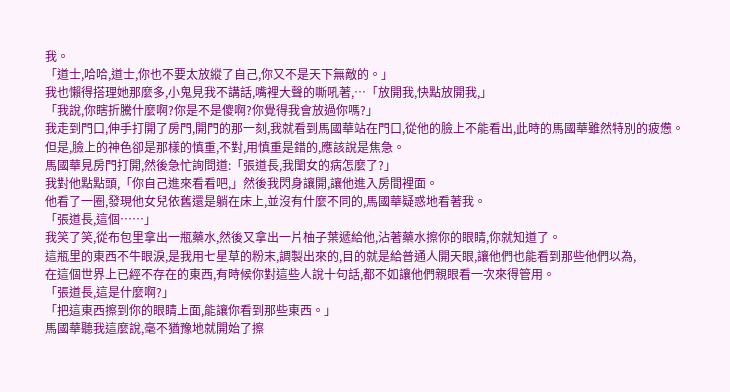我。
「道士,哈哈,道士,你也不要太放縱了自己,你又不是天下無敵的。」
我也懶得搭理她那麼多,小鬼見我不講話,嘴裡大聲的嘶吼著,…「放開我,快點放開我,」
「我說,你瞎折騰什麼啊?你是不是傻啊?你覺得我會放過你嗎?」
我走到門口,伸手打開了房門,開門的那一刻,我就看到馬國華站在門口,從他的臉上不能看出,此時的馬國華雖然特別的疲憊。
但是,臉上的神色卻是那樣的慎重,不對,用慎重是錯的,應該說是焦急。
馬國華見房門打開,然後急忙詢問道:「張道長,我閨女的病怎麼了?」
我對他點點頭,「你自己進來看看吧,」然後我閃身讓開,讓他進入房間裡面。
他看了一圈,發現他女兒依舊還是躺在床上,並沒有什麼不同的,馬國華疑惑地看著我。
「張道長,這個……」
我笑了笑,從布包里拿出一瓶藥水,然後又拿出一片柚子葉遞給他,沾著藥水擦你的眼睛,你就知道了。
這瓶里的東西不牛眼淚,是我用七星草的粉末,調製出來的,目的就是給普通人開天眼,讓他們也能看到那些他們以為,
在這個世界上已經不存在的東西,有時候你對這些人說十句話,都不如讓他們親眼看一次來得管用。
「張道長,這是什麼啊?」
「把這東西擦到你的眼睛上面,能讓你看到那些東西。」
馬國華聽我這麼說,毫不猶豫地就開始了擦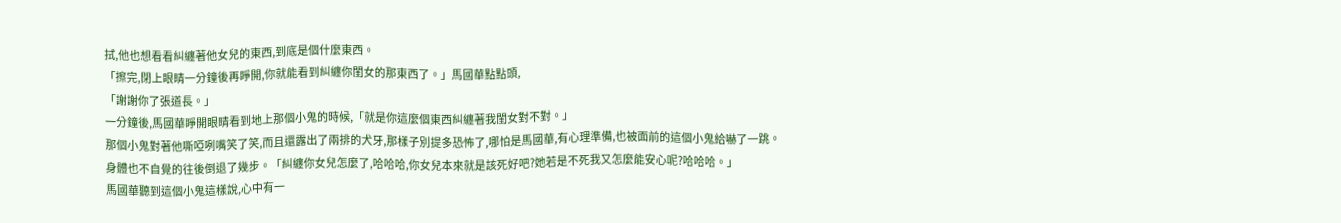拭,他也想看看糾纏著他女兒的東西,到底是個什麼東西。
「擦完,閉上眼睛一分鐘後再睜開,你就能看到糾纏你閨女的那東西了。」馬國華點點頭,
「謝謝你了張道長。」
一分鐘後,馬國華睜開眼睛看到地上那個小鬼的時候,「就是你這麼個東西糾纏著我閨女對不對。」
那個小鬼對著他嘶啞咧嘴笑了笑,而且還露出了兩排的犬牙,那樣子別提多恐怖了,哪怕是馬國華,有心理準備,也被面前的這個小鬼給嚇了一跳。
身體也不自覺的往後倒退了幾步。「糾纏你女兒怎麼了,哈哈哈,你女兒本來就是該死好吧?她若是不死我又怎麼能安心呢?哈哈哈。」
馬國華聽到這個小鬼這樣說,心中有一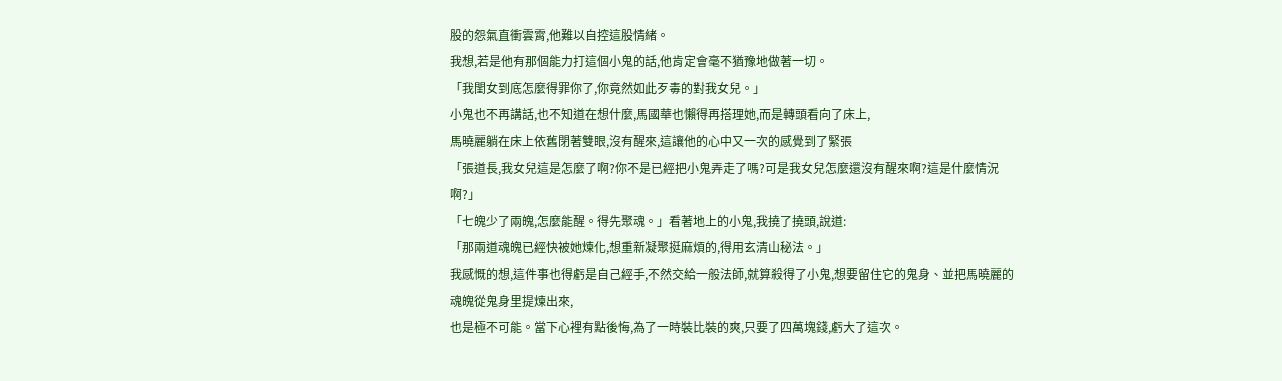股的怨氣直衝雲霄,他難以自控這股情緒。
我想,若是他有那個能力打這個小鬼的話,他肯定會毫不猶豫地做著一切。
「我閨女到底怎麼得罪你了,你竟然如此歹毒的對我女兒。」
小鬼也不再講話,也不知道在想什麼,馬國華也懶得再搭理她,而是轉頭看向了床上,
馬曉麗躺在床上依舊閉著雙眼,沒有醒來,這讓他的心中又一次的感覺到了緊張
「張道長,我女兒這是怎麼了啊?你不是已經把小鬼弄走了嗎?可是我女兒怎麼還沒有醒來啊?這是什麼情況啊?」
「七魄少了兩魄,怎麼能醒。得先聚魂。」看著地上的小鬼,我撓了撓頭,說道:
「那兩道魂魄已經快被她煉化,想重新凝聚挺麻煩的,得用玄清山秘法。」
我感慨的想,這件事也得虧是自己經手,不然交給一般法師,就算殺得了小鬼,想要留住它的鬼身、並把馬曉麗的魂魄從鬼身里提煉出來,
也是極不可能。當下心裡有點後悔,為了一時裝比裝的爽,只要了四萬塊錢,虧大了這次。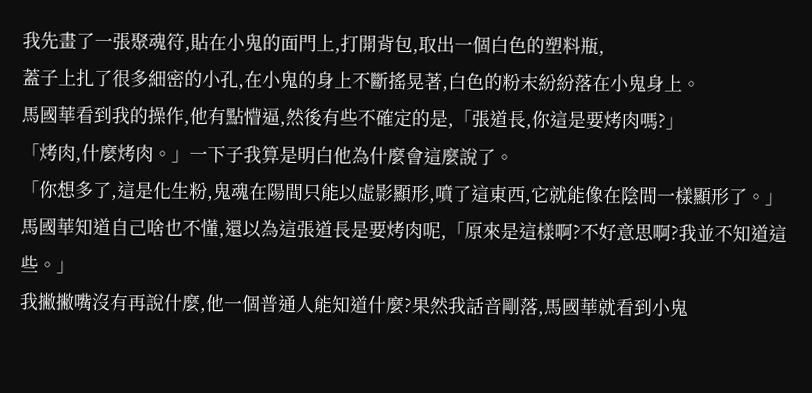我先畫了一張聚魂符,貼在小鬼的面門上,打開背包,取出一個白色的塑料瓶,
蓋子上扎了很多細密的小孔,在小鬼的身上不斷搖晃著,白色的粉末紛紛落在小鬼身上。
馬國華看到我的操作,他有點懵逼,然後有些不確定的是,「張道長,你這是要烤肉嗎?」
「烤肉,什麼烤肉。」一下子我算是明白他為什麼會這麼說了。
「你想多了,這是化生粉,鬼魂在陽間只能以虛影顯形,噴了這東西,它就能像在陰間一樣顯形了。」
馬國華知道自己啥也不懂,還以為這張道長是要烤肉呢,「原來是這樣啊?不好意思啊?我並不知道這些。」
我撇撇嘴沒有再說什麼,他一個普通人能知道什麼?果然我話音剛落,馬國華就看到小鬼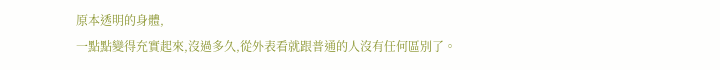原本透明的身體,
一點點變得充實起來,沒過多久,從外表看就跟普通的人沒有任何區別了。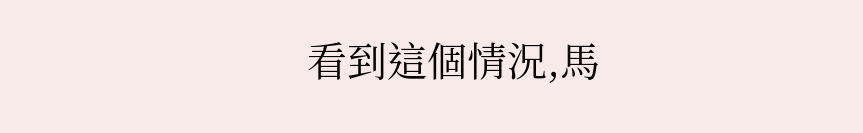看到這個情況,馬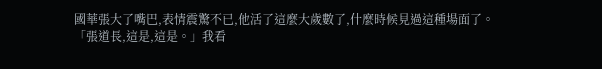國華張大了嘴巴,表情震驚不已,他活了這麼大歲數了,什麼時候見過這種場面了。
「張道長,這是,這是。」我看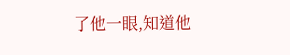了他一眼,知道他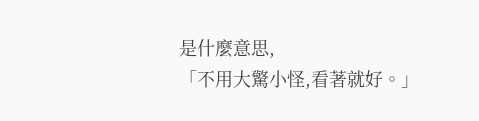是什麼意思,
「不用大驚小怪,看著就好。」